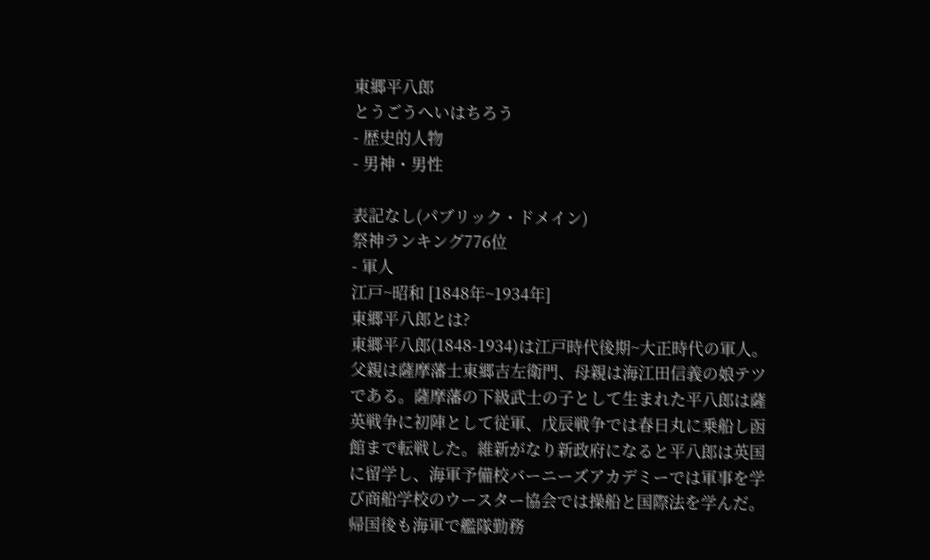東郷平八郎
とうごうへいはちろう
- 歴史的人物
- 男神・男性

表記なし(パブリック・ドメイン)
祭神ランキング776位
- 軍人
江戸~昭和 [1848年~1934年]
東郷平八郎とは?
東郷平八郎(1848-1934)は江戸時代後期~大正時代の軍人。父親は薩摩藩士東郷吉左衛門、母親は海江田信義の娘テツである。薩摩藩の下級武士の子として生まれた平八郎は薩英戦争に初陣として従軍、戊辰戦争では春日丸に乗船し函館まで転戦した。維新がなり新政府になると平八郎は英国に留学し、海軍予備校バーニーズアカデミーでは軍事を学び商船学校のウースター協会では操船と国際法を学んだ。帰国後も海軍で艦隊勤務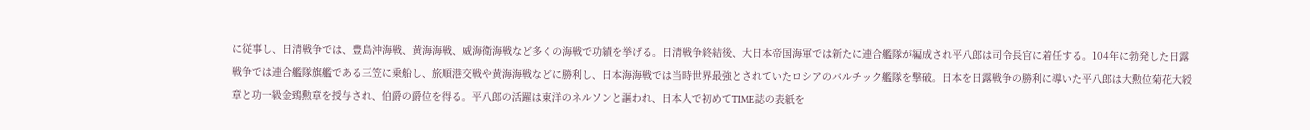に従事し、日清戦争では、豊島沖海戦、黄海海戦、威海衛海戦など多くの海戦で功績を挙げる。日清戦争終結後、大日本帝国海軍では新たに連合艦隊が編成され平八郎は司令長官に着任する。104年に勃発した日露戦争では連合艦隊旗艦である三笠に乗船し、旅順港交戦や黄海海戦などに勝利し、日本海海戦では当時世界最強とされていたロシアのバルチック艦隊を撃破。日本を日露戦争の勝利に導いた平八郎は大勲位菊花大綬章と功一級金鵄勲章を授与され、伯爵の爵位を得る。平八郎の活躍は東洋のネルソンと謳われ、日本人で初めてTIME誌の表紙を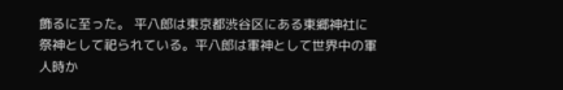飾るに至った。 平八郎は東京都渋谷区にある東郷神社に祭神として祀られている。平八郎は軍神として世界中の軍人時か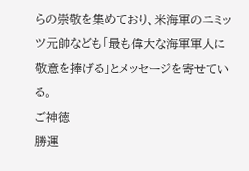らの崇敬を集めており、米海軍のニミッツ元帥なども「最も偉大な海軍軍人に敬意を捧げる」とメッセージを寄せている。
ご神徳
勝運